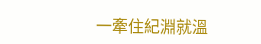一牽住紀淵就溫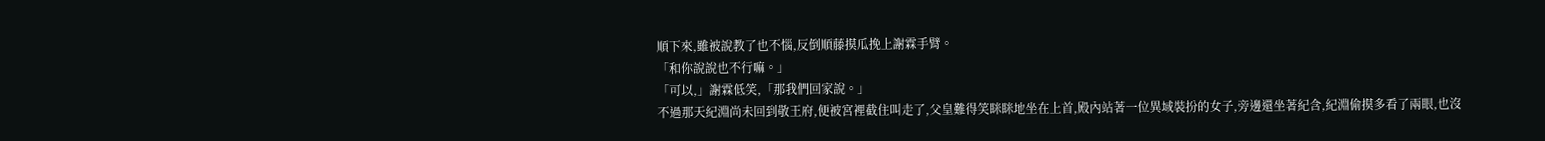順下來,雖被說教了也不惱,反倒順藤摸瓜挽上謝霖手臂。
「和你說說也不行嘛。」
「可以,」謝霖低笑,「那我們回家說。」
不過那天紀淵尚未回到敬王府,便被宮裡截住叫走了,父皇難得笑眯眯地坐在上首,殿內站著一位異域裝扮的女子,旁邊還坐著紀含,紀淵偷摸多看了兩眼,也沒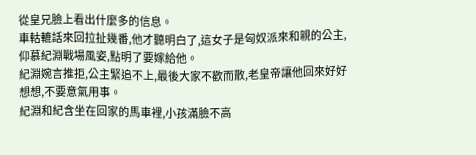從皇兄臉上看出什麼多的信息。
車軲轆話來回拉扯幾番,他才聽明白了,這女子是匈奴派來和親的公主,仰慕紀淵戰場風姿,點明了要嫁給他。
紀淵婉言推拒,公主緊追不上,最後大家不歡而散,老皇帝讓他回來好好想想,不要意氣用事。
紀淵和紀含坐在回家的馬車裡,小孩滿臉不高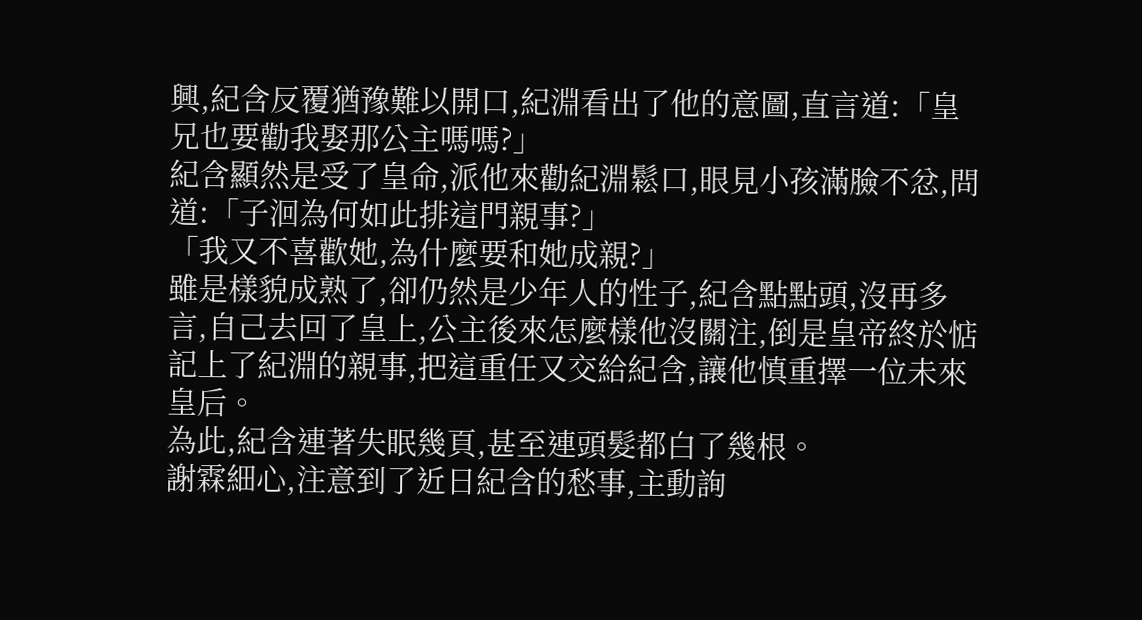興,紀含反覆猶豫難以開口,紀淵看出了他的意圖,直言道:「皇兄也要勸我娶那公主嗎嗎?」
紀含顯然是受了皇命,派他來勸紀淵鬆口,眼見小孩滿臉不忿,問道:「子洄為何如此排這門親事?」
「我又不喜歡她,為什麼要和她成親?」
雖是樣貌成熟了,卻仍然是少年人的性子,紀含點點頭,沒再多言,自己去回了皇上,公主後來怎麼樣他沒關注,倒是皇帝終於惦記上了紀淵的親事,把這重任又交給紀含,讓他慎重擇一位未來皇后。
為此,紀含連著失眠幾頁,甚至連頭髮都白了幾根。
謝霖細心,注意到了近日紀含的愁事,主動詢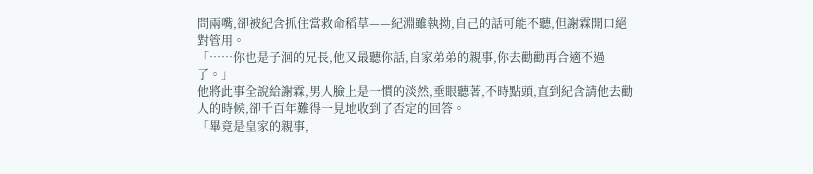問兩嘴,卻被紀含抓住當救命稻草——紀淵雖執拗,自己的話可能不聽,但謝霖開口絕對管用。
「……你也是子洄的兄長,他又最聽你話,自家弟弟的親事,你去勸勸再合適不過了。」
他將此事全說給謝霖,男人臉上是一慣的淡然,垂眼聽著,不時點頭,直到紀含請他去勸人的時候,卻千百年難得一見地收到了否定的回答。
「畢竟是皇家的親事,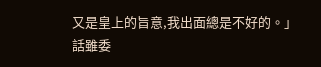又是皇上的旨意,我出面總是不好的。」
話雖委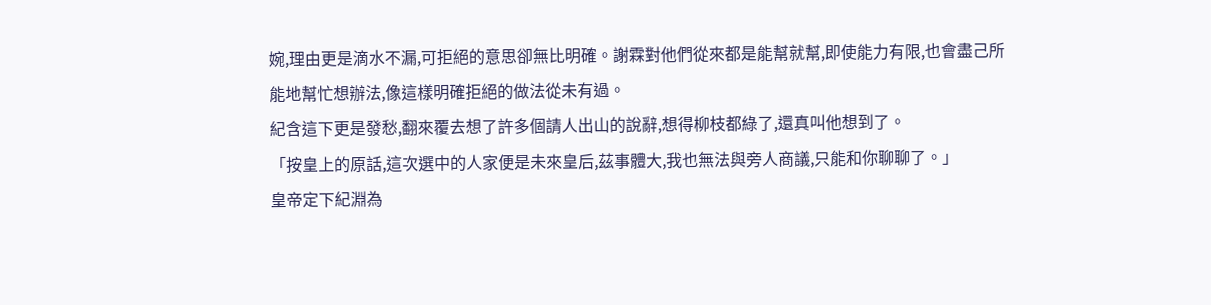婉,理由更是滴水不漏,可拒絕的意思卻無比明確。謝霖對他們從來都是能幫就幫,即使能力有限,也會盡己所能地幫忙想辦法,像這樣明確拒絕的做法從未有過。
紀含這下更是發愁,翻來覆去想了許多個請人出山的說辭,想得柳枝都綠了,還真叫他想到了。
「按皇上的原話,這次選中的人家便是未來皇后,茲事體大,我也無法與旁人商議,只能和你聊聊了。」
皇帝定下紀淵為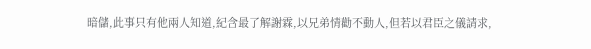暗儲,此事只有他兩人知道,紀含最了解謝霖,以兄弟情勸不動人,但若以君臣之儀請求,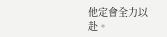他定會全力以赴。